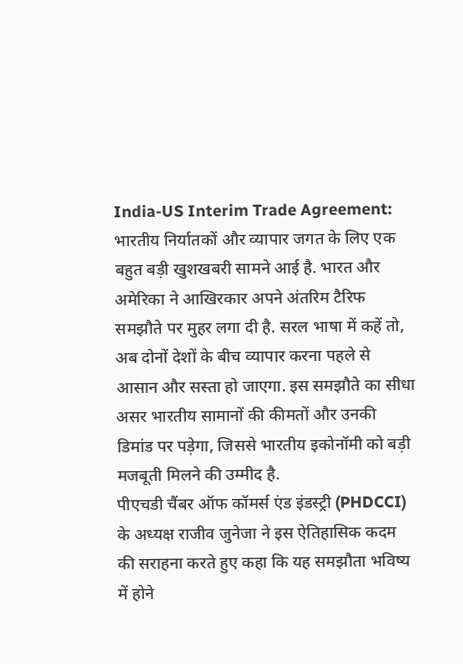India-US Interim Trade Agreement: भारतीय निर्यातकों और व्यापार जगत के लिए एक बहुत बड़ी खुशखबरी सामने आई है. भारत और अमेरिका ने आखिरकार अपने अंतरिम टैरिफ समझौते पर मुहर लगा दी है. सरल भाषा में कहें तो, अब दोनों देशों के बीच व्यापार करना पहले से आसान और सस्ता हो जाएगा. इस समझौते का सीधा असर भारतीय सामानों की कीमतों और उनकी डिमांड पर पड़ेगा, जिससे भारतीय इकोनॉमी को बड़ी मजबूती मिलने की उम्मीद है.
पीएचडी चैंबर ऑफ कॉमर्स एंड इंडस्ट्री (PHDCCI) के अध्यक्ष राजीव जुनेजा ने इस ऐतिहासिक कदम की सराहना करते हुए कहा कि यह समझौता भविष्य में होने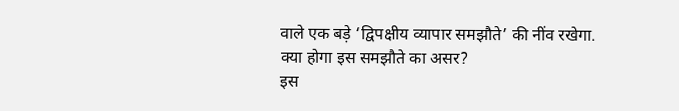वाले एक बड़े ‘द्विपक्षीय व्यापार समझौते’ की नींव रखेगा.
क्या होगा इस समझौते का असर?
इस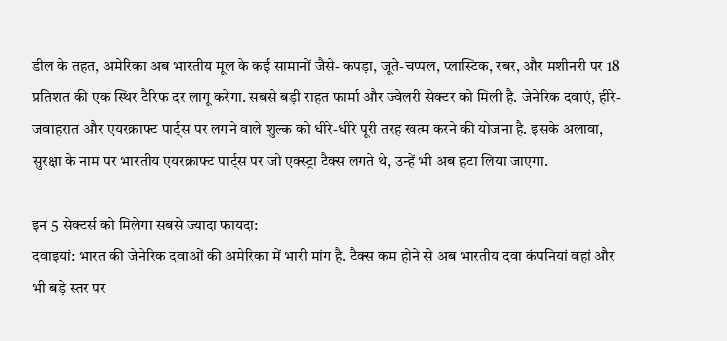डील के तहत, अमेरिका अब भारतीय मूल के कई सामानों जैसे- कपड़ा, जूते-चप्पल, प्लास्टिक, रबर, और मशीनरी पर 18 प्रतिशत की एक स्थिर टैरिफ दर लागू करेगा. सबसे बड़ी राहत फार्मा और ज्वेलरी सेक्टर को मिली है. जेनेरिक दवाएं, हीरे-जवाहरात और एयरक्राफ्ट पार्ट्स पर लगने वाले शुल्क को धीरे-धीरे पूरी तरह खत्म करने की योजना है. इसके अलावा, सुरक्षा के नाम पर भारतीय एयरक्राफ्ट पार्ट्स पर जो एक्स्ट्रा टैक्स लगते थे, उन्हें भी अब हटा लिया जाएगा.

इन 5 सेक्टर्स को मिलेगा सबसे ज्यादा फायदा:
दवाइयां: भारत की जेनेरिक दवाओं की अमेरिका में भारी मांग है. टैक्स कम होने से अब भारतीय दवा कंपनियां वहां और भी बड़े स्तर पर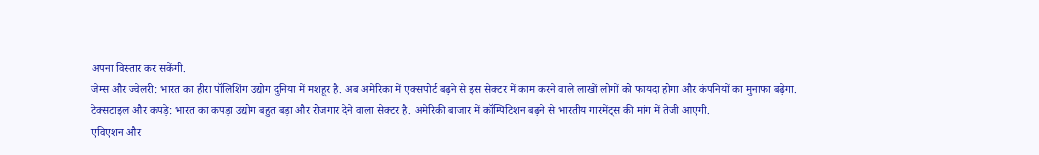अपना विस्तार कर सकेंगी.
जेम्स और ज्वेलरी: भारत का हीरा पॉलिशिंग उद्योग दुनिया में मशहूर है. अब अमेरिका में एक्सपोर्ट बढ़ने से इस सेक्टर में काम करने वाले लाखों लोगों को फायदा होगा और कंपनियों का मुनाफा बढ़ेगा.
टेक्सटाइल और कपड़े: भारत का कपड़ा उद्योग बहुत बड़ा और रोजगार देने वाला सेक्टर है. अमेरिकी बाजार में कॉम्पिटिशन बढ़ने से भारतीय गारमेंट्स की मांग में तेजी आएगी.
एविएशन और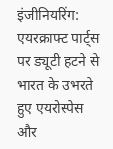इंजीनियरिंग: एयरक्राफ्ट पार्ट्स पर ड्यूटी हटने से भारत के उभरते हुए एयरोस्पेस और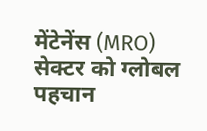मेंटेनेंस (MRO) सेक्टर को ग्लोबल पहचान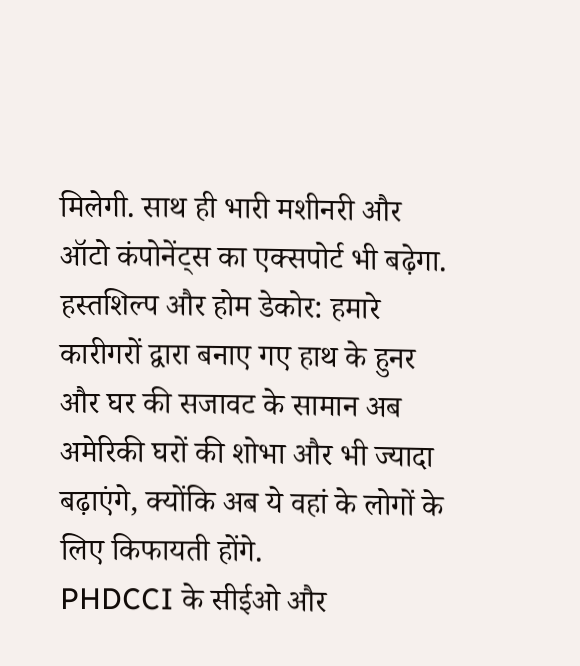मिलेगी. साथ ही भारी मशीनरी और ऑटो कंपोनेंट्स का एक्सपोर्ट भी बढ़ेगा.
हस्तशिल्प और होम डेकोर: हमारे कारीगरों द्वारा बनाए गए हाथ के हुनर और घर की सजावट के सामान अब अमेरिकी घरों की शोभा और भी ज्यादा बढ़ाएंगे, क्योंकि अब ये वहां के लोगों के लिए किफायती होंगे.
PHDCCI के सीईओ और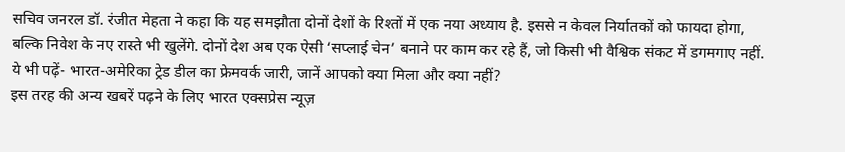सचिव जनरल डॉ. रंजीत मेहता ने कहा कि यह समझौता दोनों देशों के रिश्तों में एक नया अध्याय है. इससे न केवल निर्यातकों को फायदा होगा, बल्कि निवेश के नए रास्ते भी खुलेंगे. दोनों देश अब एक ऐसी ‘सप्लाई चेन’ बनाने पर काम कर रहे हैं, जो किसी भी वैश्विक संकट में डगमगाए नहीं.
ये भी पढ़ें- भारत-अमेरिका ट्रेड डील का फ्रेमवर्क जारी, जानें आपको क्या मिला और क्या नहीं?
इस तरह की अन्य खबरें पढ़ने के लिए भारत एक्सप्रेस न्यूज़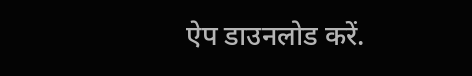ऐप डाउनलोड करें.